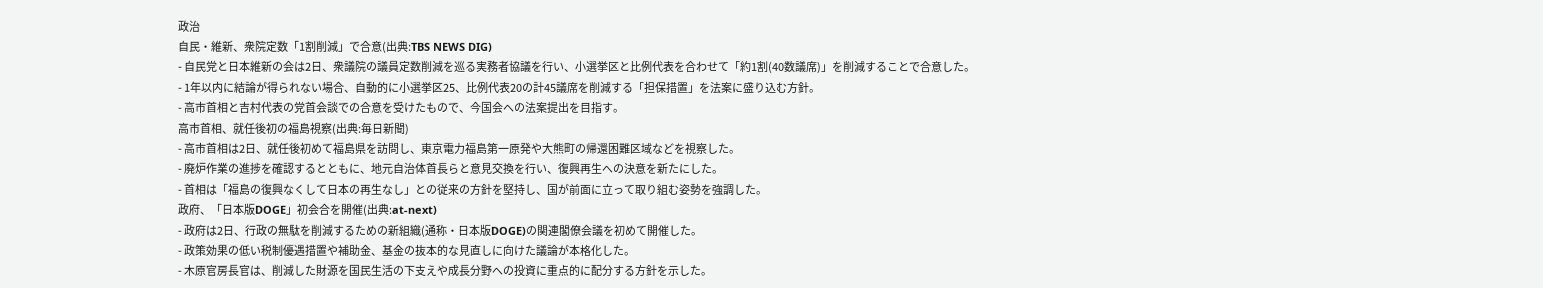政治
自民・維新、衆院定数「1割削減」で合意(出典:TBS NEWS DIG)
- 自民党と日本維新の会は2日、衆議院の議員定数削減を巡る実務者協議を行い、小選挙区と比例代表を合わせて「約1割(40数議席)」を削減することで合意した。
- 1年以内に結論が得られない場合、自動的に小選挙区25、比例代表20の計45議席を削減する「担保措置」を法案に盛り込む方針。
- 高市首相と吉村代表の党首会談での合意を受けたもので、今国会への法案提出を目指す。
高市首相、就任後初の福島視察(出典:毎日新聞)
- 高市首相は2日、就任後初めて福島県を訪問し、東京電力福島第一原発や大熊町の帰還困難区域などを視察した。
- 廃炉作業の進捗を確認するとともに、地元自治体首長らと意見交換を行い、復興再生への決意を新たにした。
- 首相は「福島の復興なくして日本の再生なし」との従来の方針を堅持し、国が前面に立って取り組む姿勢を強調した。
政府、「日本版DOGE」初会合を開催(出典:at-next)
- 政府は2日、行政の無駄を削減するための新組織(通称・日本版DOGE)の関連閣僚会議を初めて開催した。
- 政策効果の低い税制優遇措置や補助金、基金の抜本的な見直しに向けた議論が本格化した。
- 木原官房長官は、削減した財源を国民生活の下支えや成長分野への投資に重点的に配分する方針を示した。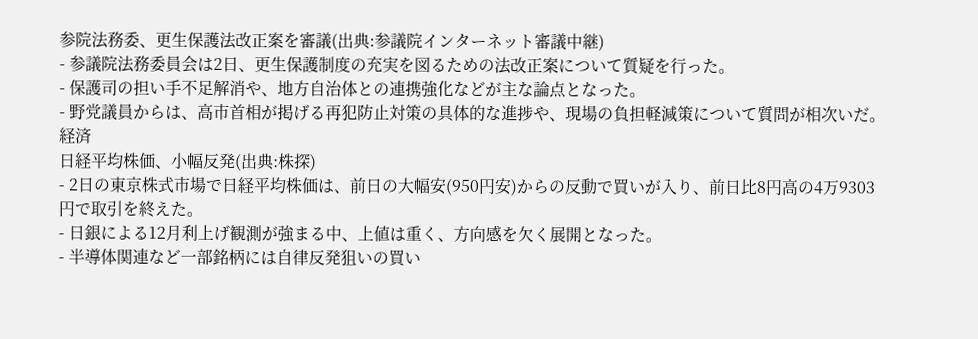参院法務委、更生保護法改正案を審議(出典:参議院インターネット審議中継)
- 参議院法務委員会は2日、更生保護制度の充実を図るための法改正案について質疑を行った。
- 保護司の担い手不足解消や、地方自治体との連携強化などが主な論点となった。
- 野党議員からは、高市首相が掲げる再犯防止対策の具体的な進捗や、現場の負担軽減策について質問が相次いだ。
経済
日経平均株価、小幅反発(出典:株探)
- 2日の東京株式市場で日経平均株価は、前日の大幅安(950円安)からの反動で買いが入り、前日比8円高の4万9303円で取引を終えた。
- 日銀による12月利上げ観測が強まる中、上値は重く、方向感を欠く展開となった。
- 半導体関連など一部銘柄には自律反発狙いの買い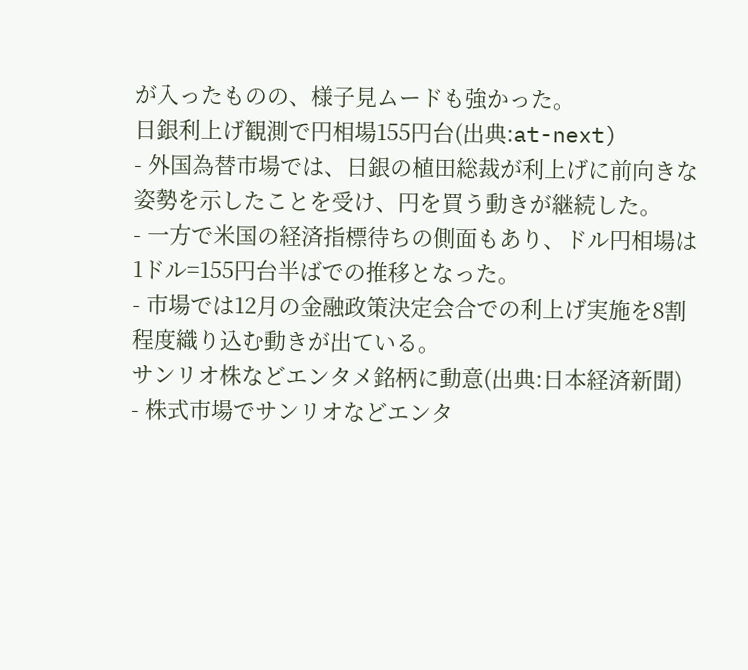が入ったものの、様子見ムードも強かった。
日銀利上げ観測で円相場155円台(出典:at-next)
- 外国為替市場では、日銀の植田総裁が利上げに前向きな姿勢を示したことを受け、円を買う動きが継続した。
- 一方で米国の経済指標待ちの側面もあり、ドル円相場は1ドル=155円台半ばでの推移となった。
- 市場では12月の金融政策決定会合での利上げ実施を8割程度織り込む動きが出ている。
サンリオ株などエンタメ銘柄に動意(出典:日本経済新聞)
- 株式市場でサンリオなどエンタ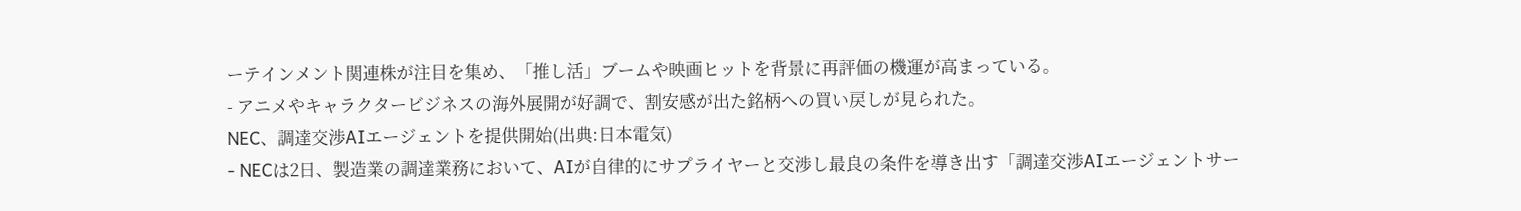ーテインメント関連株が注目を集め、「推し活」ブームや映画ヒットを背景に再評価の機運が高まっている。
- アニメやキャラクタービジネスの海外展開が好調で、割安感が出た銘柄への買い戻しが見られた。
NEC、調達交渉AIエージェントを提供開始(出典:日本電気)
- NECは2日、製造業の調達業務において、AIが自律的にサプライヤーと交渉し最良の条件を導き出す「調達交渉AIエージェントサー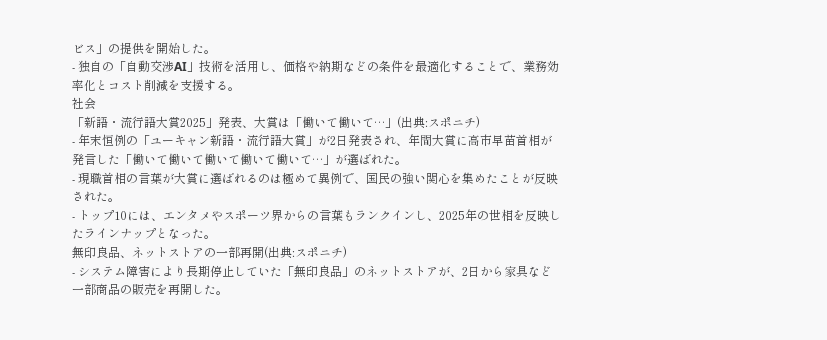ビス」の提供を開始した。
- 独自の「自動交渉AI」技術を活用し、価格や納期などの条件を最適化することで、業務効率化とコスト削減を支援する。
社会
「新語・流行語大賞2025」発表、大賞は「働いて働いて…」(出典:スポニチ)
- 年末恒例の「ユーキャン新語・流行語大賞」が2日発表され、年間大賞に高市早苗首相が発言した「働いて働いて働いて働いて働いて…」が選ばれた。
- 現職首相の言葉が大賞に選ばれるのは極めて異例で、国民の強い関心を集めたことが反映された。
- トップ10には、エンタメやスポーツ界からの言葉もランクインし、2025年の世相を反映したラインナップとなった。
無印良品、ネットストアの一部再開(出典:スポニチ)
- システム障害により長期停止していた「無印良品」のネットストアが、2日から家具など一部商品の販売を再開した。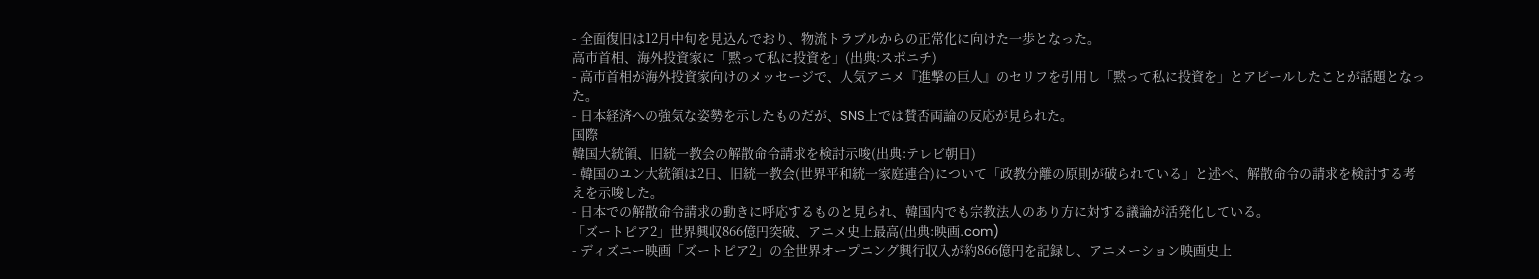- 全面復旧は12月中旬を見込んでおり、物流トラブルからの正常化に向けた一歩となった。
高市首相、海外投資家に「黙って私に投資を」(出典:スポニチ)
- 高市首相が海外投資家向けのメッセージで、人気アニメ『進撃の巨人』のセリフを引用し「黙って私に投資を」とアピールしたことが話題となった。
- 日本経済への強気な姿勢を示したものだが、SNS上では賛否両論の反応が見られた。
国際
韓国大統領、旧統一教会の解散命令請求を検討示唆(出典:テレビ朝日)
- 韓国のユン大統領は2日、旧統一教会(世界平和統一家庭連合)について「政教分離の原則が破られている」と述べ、解散命令の請求を検討する考えを示唆した。
- 日本での解散命令請求の動きに呼応するものと見られ、韓国内でも宗教法人のあり方に対する議論が活発化している。
「ズートピア2」世界興収866億円突破、アニメ史上最高(出典:映画.com)
- ディズニー映画「ズートピア2」の全世界オープニング興行収入が約866億円を記録し、アニメーション映画史上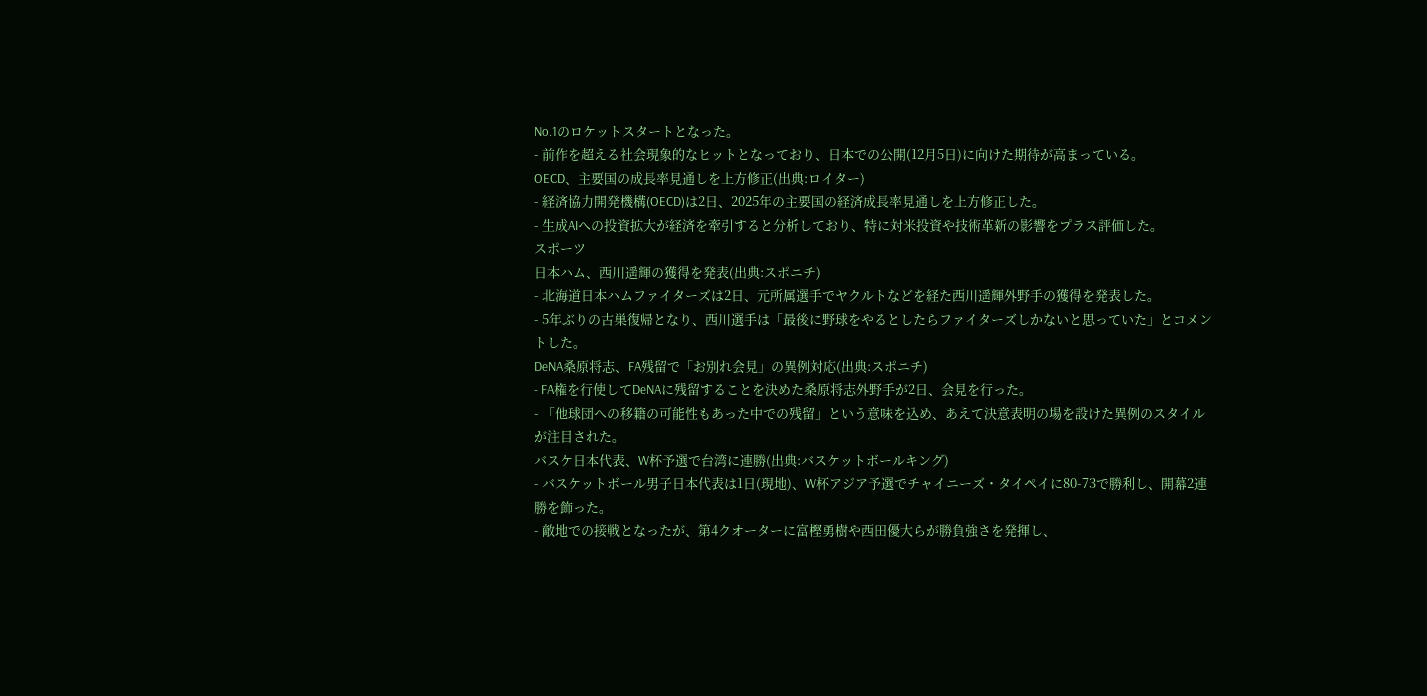No.1のロケットスタートとなった。
- 前作を超える社会現象的なヒットとなっており、日本での公開(12月5日)に向けた期待が高まっている。
OECD、主要国の成長率見通しを上方修正(出典:ロイター)
- 経済協力開発機構(OECD)は2日、2025年の主要国の経済成長率見通しを上方修正した。
- 生成AIへの投資拡大が経済を牽引すると分析しており、特に対米投資や技術革新の影響をプラス評価した。
スポーツ
日本ハム、西川遥輝の獲得を発表(出典:スポニチ)
- 北海道日本ハムファイターズは2日、元所属選手でヤクルトなどを経た西川遥輝外野手の獲得を発表した。
- 5年ぶりの古巣復帰となり、西川選手は「最後に野球をやるとしたらファイターズしかないと思っていた」とコメントした。
DeNA桑原将志、FA残留で「お別れ会見」の異例対応(出典:スポニチ)
- FA権を行使してDeNAに残留することを決めた桑原将志外野手が2日、会見を行った。
- 「他球団への移籍の可能性もあった中での残留」という意味を込め、あえて決意表明の場を設けた異例のスタイルが注目された。
バスケ日本代表、W杯予選で台湾に連勝(出典:バスケットボールキング)
- バスケットボール男子日本代表は1日(現地)、W杯アジア予選でチャイニーズ・タイペイに80-73で勝利し、開幕2連勝を飾った。
- 敵地での接戦となったが、第4クオーターに富樫勇樹や西田優大らが勝負強さを発揮し、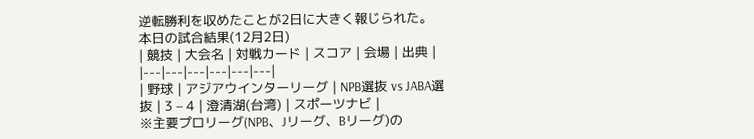逆転勝利を収めたことが2日に大きく報じられた。
本日の試合結果(12月2日)
| 競技 | 大会名 | 対戦カード | スコア | 会場 | 出典 |
|---|---|---|---|---|---|
| 野球 | アジアウインターリーグ | NPB選抜 vs JABA選抜 | 3 – 4 | 澄清湖(台湾) | スポーツナビ |
※主要プロリーグ(NPB、Jリーグ、Bリーグ)の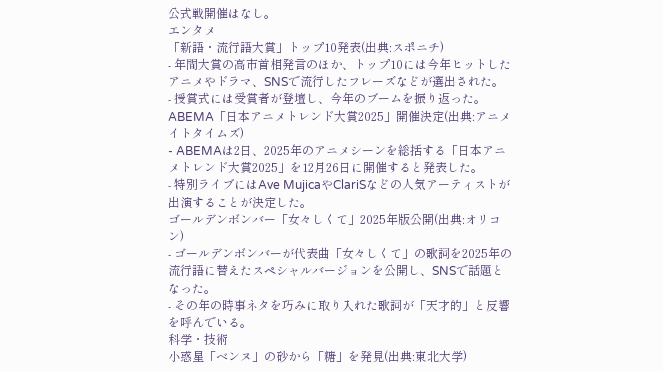公式戦開催はなし。
エンタメ
「新語・流行語大賞」トップ10発表(出典:スポニチ)
- 年間大賞の高市首相発言のほか、トップ10には今年ヒットしたアニメやドラマ、SNSで流行したフレーズなどが選出された。
- 授賞式には受賞者が登壇し、今年のブームを振り返った。
ABEMA「日本アニメトレンド大賞2025」開催決定(出典:アニメイトタイムズ)
- ABEMAは2日、2025年のアニメシーンを総括する「日本アニメトレンド大賞2025」を12月26日に開催すると発表した。
- 特別ライブにはAve MujicaやClariSなどの人気アーティストが出演することが決定した。
ゴールデンボンバー「女々しくて」2025年版公開(出典:オリコン)
- ゴールデンボンバーが代表曲「女々しくて」の歌詞を2025年の流行語に替えたスペシャルバージョンを公開し、SNSで話題となった。
- その年の時事ネタを巧みに取り入れた歌詞が「天才的」と反響を呼んでいる。
科学・技術
小惑星「ベンヌ」の砂から「糖」を発見(出典:東北大学)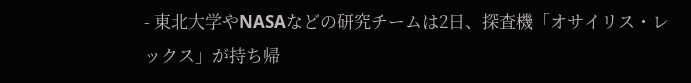- 東北大学やNASAなどの研究チームは2日、探査機「オサイリス・レックス」が持ち帰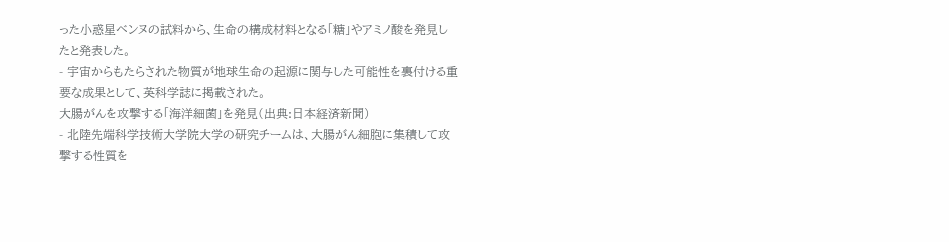った小惑星ベンヌの試料から、生命の構成材料となる「糖」やアミノ酸を発見したと発表した。
- 宇宙からもたらされた物質が地球生命の起源に関与した可能性を裏付ける重要な成果として、英科学誌に掲載された。
大腸がんを攻撃する「海洋細菌」を発見(出典:日本経済新聞)
- 北陸先端科学技術大学院大学の研究チームは、大腸がん細胞に集積して攻撃する性質を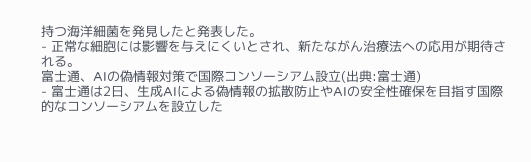持つ海洋細菌を発見したと発表した。
- 正常な細胞には影響を与えにくいとされ、新たながん治療法への応用が期待される。
富士通、AIの偽情報対策で国際コンソーシアム設立(出典:富士通)
- 富士通は2日、生成AIによる偽情報の拡散防止やAIの安全性確保を目指す国際的なコンソーシアムを設立した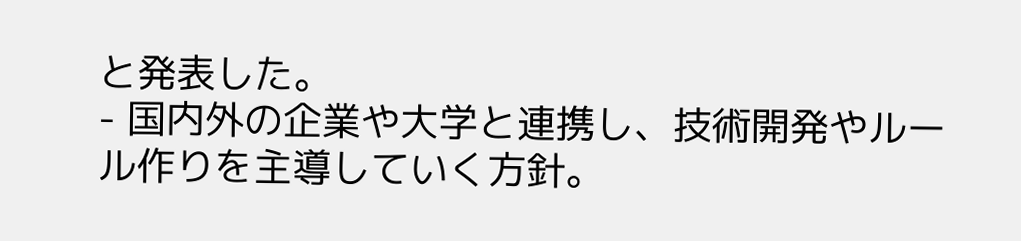と発表した。
- 国内外の企業や大学と連携し、技術開発やルール作りを主導していく方針。